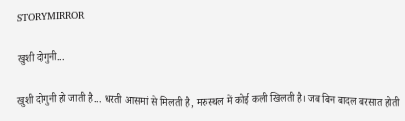STORYMIRROR

खुशी दोगुनी...

खुशी दोगुनी हो जाती है... धरती आसमां से मिलती है, मरुस्थल में कोई कली खिलती है। जब बिन बादल बरसात होती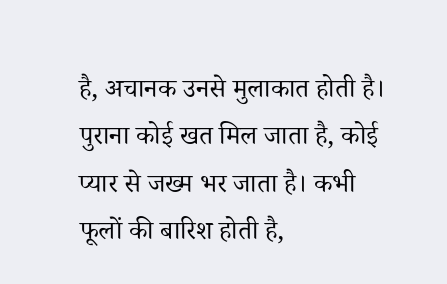है, अचानक उनसे मुलाकात होती है। पुराना कोई खत मिल जाता है, कोई प्यार से जख्म भर जाता है। कभी फूलों की बारिश होती है,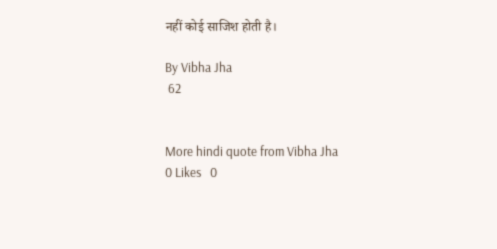नहीं कोई साजिश होती है।

By Vibha Jha
 62


More hindi quote from Vibha Jha
0 Likes   0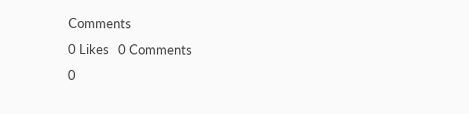Comments
0 Likes   0 Comments
0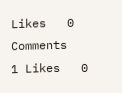Likes   0 Comments
1 Likes   0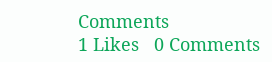Comments
1 Likes   0 Comments